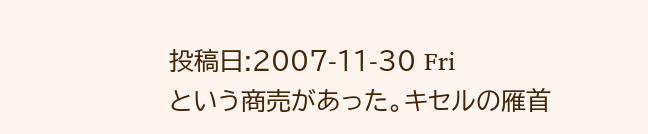投稿日:2007-11-30 Fri
という商売があった。キセルの雁首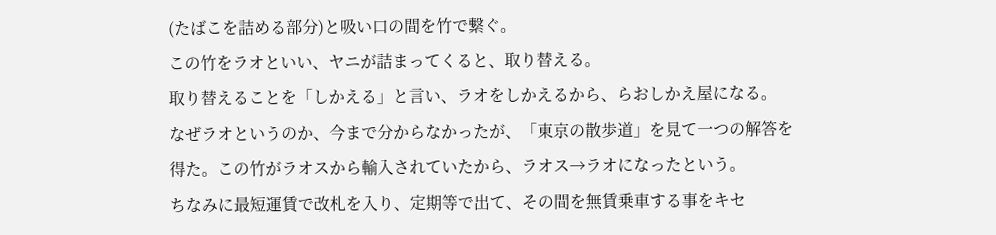(たばこを詰める部分)と吸い口の間を竹で繋ぐ。
この竹をラオといい、ヤニが詰まってくると、取り替える。
取り替えることを「しかえる」と言い、ラオをしかえるから、らおしかえ屋になる。
なぜラオというのか、今まで分からなかったが、「東京の散歩道」を見て一つの解答を得た。この竹がラオスから輸入されていたから、ラオス→ラオになったという。
ちなみに最短運賃で改札を入り、定期等で出て、その間を無賃乗車する事をキセ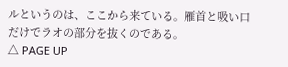ルというのは、ここから来ている。雁首と吸い口だけでラオの部分を抜くのである。
△ PAGE UP